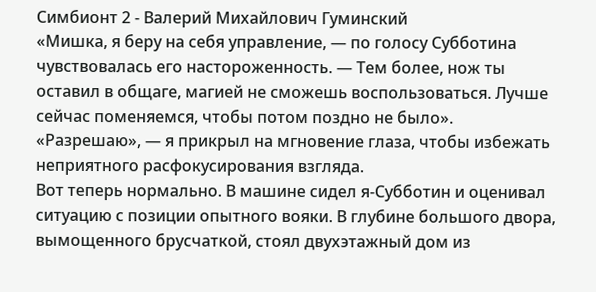Симбионт 2 - Валерий Михайлович Гуминский
«Мишка, я беру на себя управление, — по голосу Субботина чувствовалась его настороженность. — Тем более, нож ты оставил в общаге, магией не сможешь воспользоваться. Лучше сейчас поменяемся, чтобы потом поздно не было».
«Разрешаю», — я прикрыл на мгновение глаза, чтобы избежать неприятного расфокусирования взгляда.
Вот теперь нормально. В машине сидел я-Субботин и оценивал ситуацию с позиции опытного вояки. В глубине большого двора, вымощенного брусчаткой, стоял двухэтажный дом из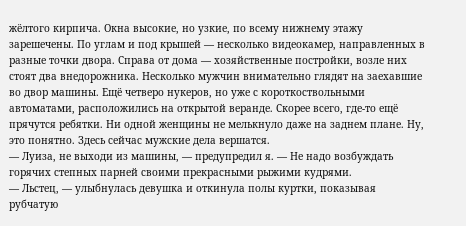жёлтого кирпича. Окна высокие, но узкие, по всему нижнему этажу зарешечены. По углам и под крышей — несколько видеокамер, направленных в разные точки двора. Справа от дома — хозяйственные постройки, возле них стоят два внедорожника. Несколько мужчин внимательно глядят на заехавшие во двор машины. Ещё четверо нукеров, но уже с короткоствольными автоматами, расположились на открытой веранде. Скорее всего, где-то ещё прячутся ребятки. Ни одной женщины не мелькнуло даже на заднем плане. Ну, это понятно. Здесь сейчас мужские дела вершатся.
— Луиза, не выходи из машины, — предупредил я. — Не надо возбуждать горячих степных парней своими прекрасными рыжими кудрями.
— Льстец, — улыбнулась девушка и откинула полы куртки, показывая рубчатую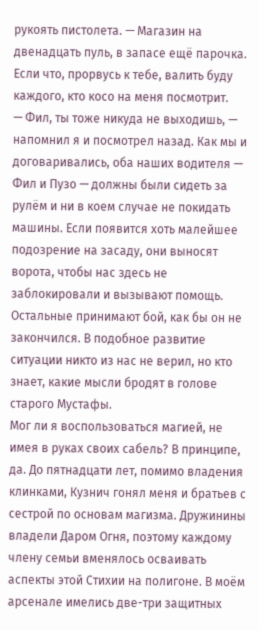рукоять пистолета. — Магазин на двенадцать пуль, в запасе ещё парочка. Если что, прорвусь к тебе, валить буду каждого, кто косо на меня посмотрит.
— Фил, ты тоже никуда не выходишь, — напомнил я и посмотрел назад. Как мы и договаривались, оба наших водителя — Фил и Пузо — должны были сидеть за рулём и ни в коем случае не покидать машины. Если появится хоть малейшее подозрение на засаду, они выносят ворота, чтобы нас здесь не заблокировали и вызывают помощь. Остальные принимают бой, как бы он не закончился. В подобное развитие ситуации никто из нас не верил, но кто знает, какие мысли бродят в голове старого Мустафы.
Мог ли я воспользоваться магией, не имея в руках своих сабель? В принципе, да. До пятнадцати лет, помимо владения клинками, Кузнич гонял меня и братьев с сестрой по основам магизма. Дружинины владели Даром Огня, поэтому каждому члену семьи вменялось осваивать аспекты этой Стихии на полигоне. В моём арсенале имелись две-три защитных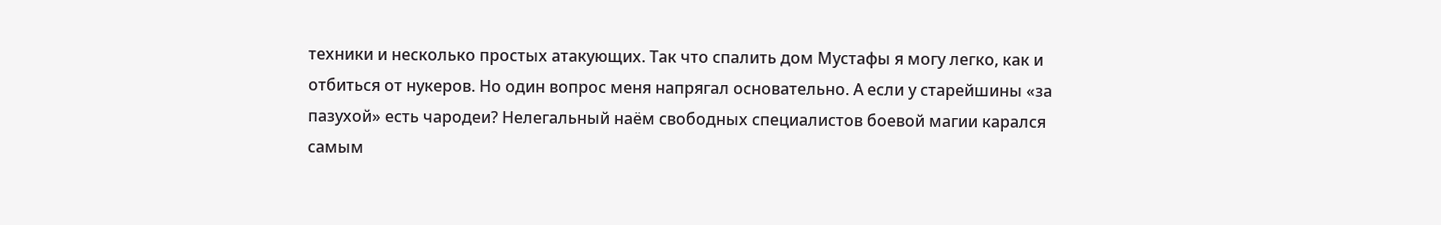техники и несколько простых атакующих. Так что спалить дом Мустафы я могу легко, как и отбиться от нукеров. Но один вопрос меня напрягал основательно. А если у старейшины «за пазухой» есть чародеи? Нелегальный наём свободных специалистов боевой магии карался самым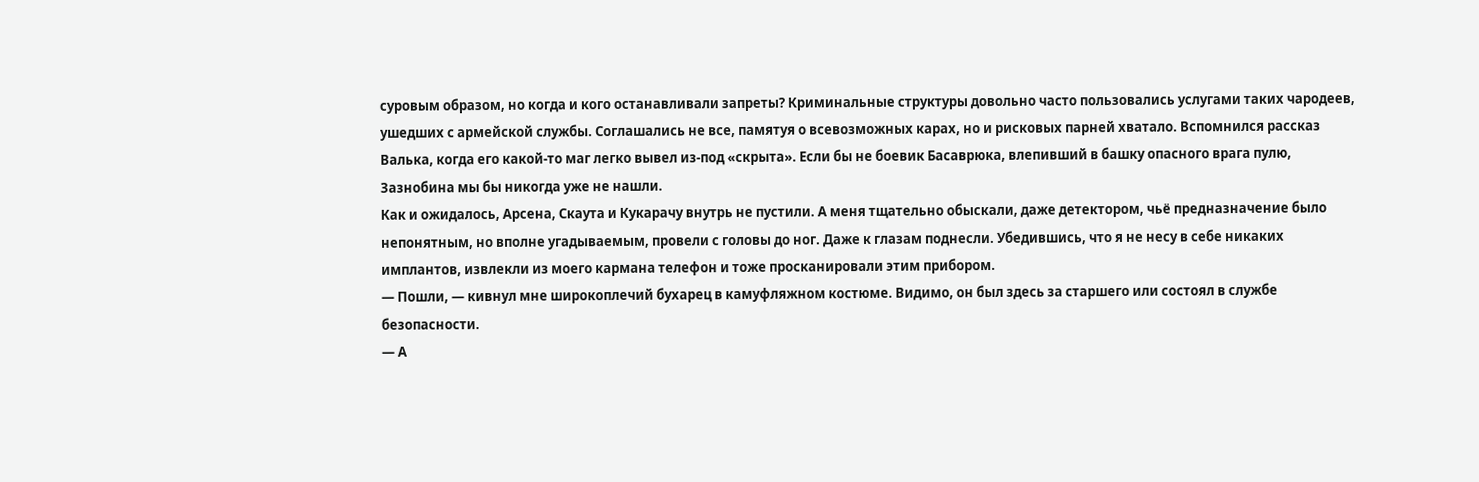суровым образом, но когда и кого останавливали запреты? Криминальные структуры довольно часто пользовались услугами таких чародеев, ушедших с армейской службы. Соглашались не все, памятуя о всевозможных карах, но и рисковых парней хватало. Вспомнился рассказ Валька, когда его какой-то маг легко вывел из-под «скрыта». Если бы не боевик Басаврюка, влепивший в башку опасного врага пулю, Зазнобина мы бы никогда уже не нашли.
Как и ожидалось, Арсена, Скаута и Кукарачу внутрь не пустили. А меня тщательно обыскали, даже детектором, чьё предназначение было непонятным, но вполне угадываемым, провели с головы до ног. Даже к глазам поднесли. Убедившись, что я не несу в себе никаких имплантов, извлекли из моего кармана телефон и тоже просканировали этим прибором.
— Пошли, — кивнул мне широкоплечий бухарец в камуфляжном костюме. Видимо, он был здесь за старшего или состоял в службе безопасности.
— А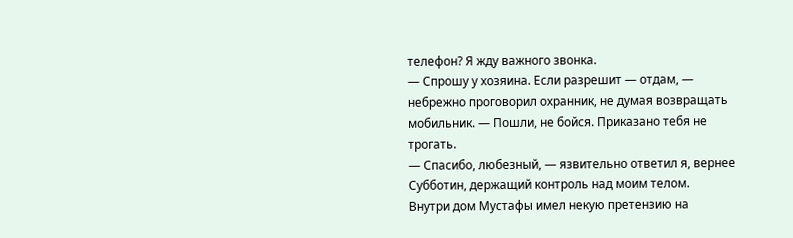телефон? Я жду важного звонка.
— Спрошу у хозяина. Если разрешит — отдам, — небрежно проговорил охранник, не думая возвращать мобильник. — Пошли, не бойся. Приказано тебя не трогать.
— Спасибо, любезный, — язвительно ответил я, вернее Субботин, держащий контроль над моим телом.
Внутри дом Мустафы имел некую претензию на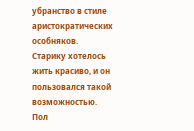убранство в стиле аристократических особняков. Старику хотелось жить красиво, и он пользовался такой возможностью. Пол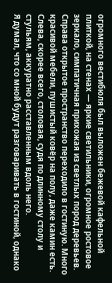огромного вестибюля был выложен бежевой кафельной плиткой, на стенах — яркие светильники, огромное ростовое зеркало, симпатичная прихожая из светлых пород деревьев. Справа открытое пространство переходило в гостиную. Много красивой мебели, пушистый ковёр на полу, даже камин есть. Слева, скорее всего, столовая, судя по длинному столу и стульям, аккуратно расставленным вдоль него.
Я думал, что со мной будут разговаривать в гостиной, однако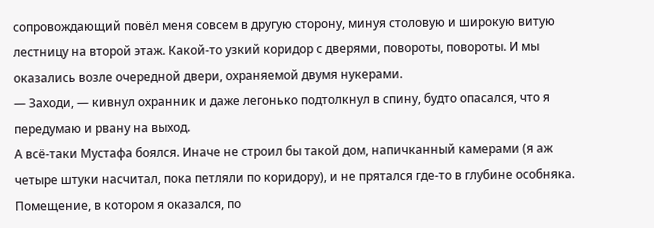сопровождающий повёл меня совсем в другую сторону, минуя столовую и широкую витую лестницу на второй этаж. Какой-то узкий коридор с дверями, повороты, повороты. И мы оказались возле очередной двери, охраняемой двумя нукерами.
— Заходи, — кивнул охранник и даже легонько подтолкнул в спину, будто опасался, что я передумаю и рвану на выход.
А всё-таки Мустафа боялся. Иначе не строил бы такой дом, напичканный камерами (я аж четыре штуки насчитал, пока петляли по коридору), и не прятался где-то в глубине особняка. Помещение, в котором я оказался, по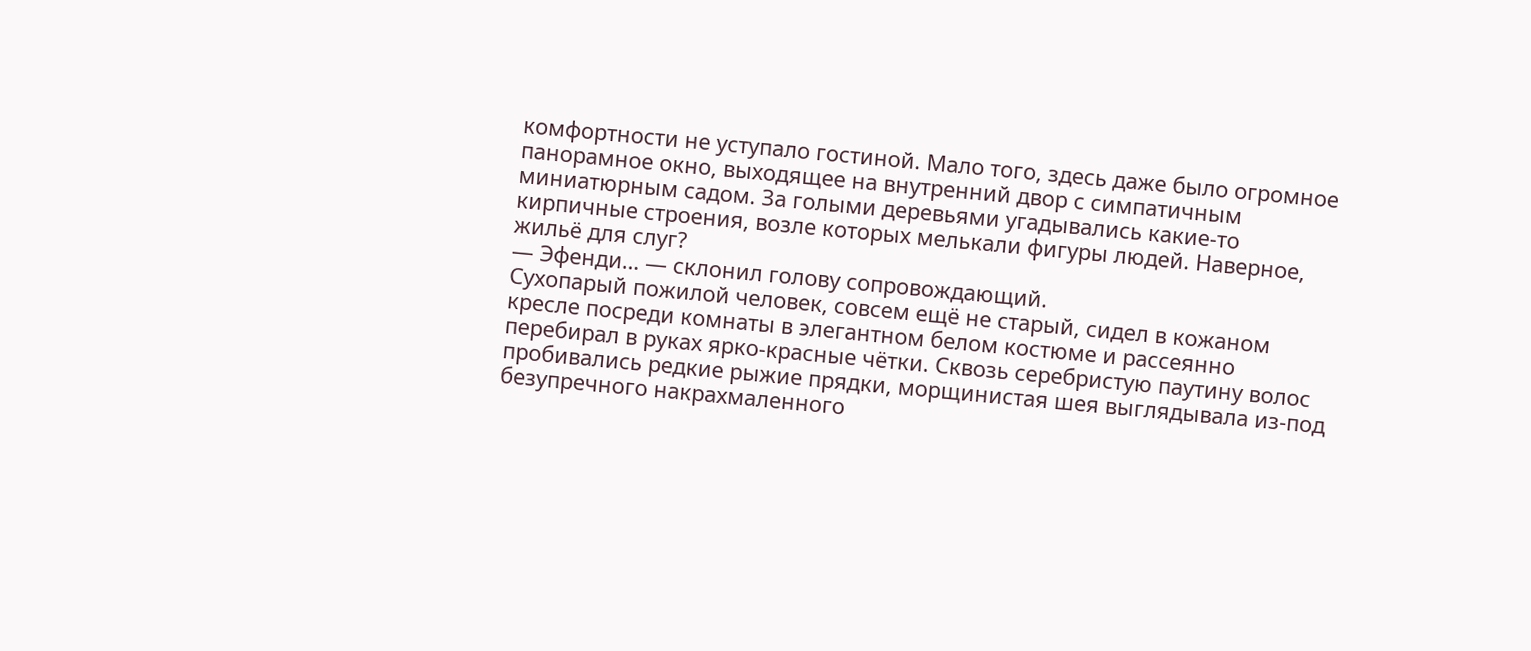комфортности не уступало гостиной. Мало того, здесь даже было огромное панорамное окно, выходящее на внутренний двор с симпатичным миниатюрным садом. За голыми деревьями угадывались какие-то кирпичные строения, возле которых мелькали фигуры людей. Наверное, жильё для слуг?
— Эфенди… — склонил голову сопровождающий.
Сухопарый пожилой человек, совсем ещё не старый, сидел в кожаном кресле посреди комнаты в элегантном белом костюме и рассеянно перебирал в руках ярко-красные чётки. Сквозь серебристую паутину волос пробивались редкие рыжие прядки, морщинистая шея выглядывала из-под безупречного накрахмаленного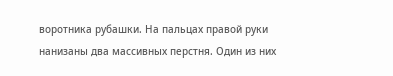воротника рубашки. На пальцах правой руки нанизаны два массивных перстня. Один из них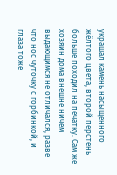украшал камень насыщенного жёлтого цвета, второй перстень больше походил на печатку. Сам же хозяин дома внешне ничем выдающимся не отличался, разве что нос чуточку с горбинкой, и глаза тоже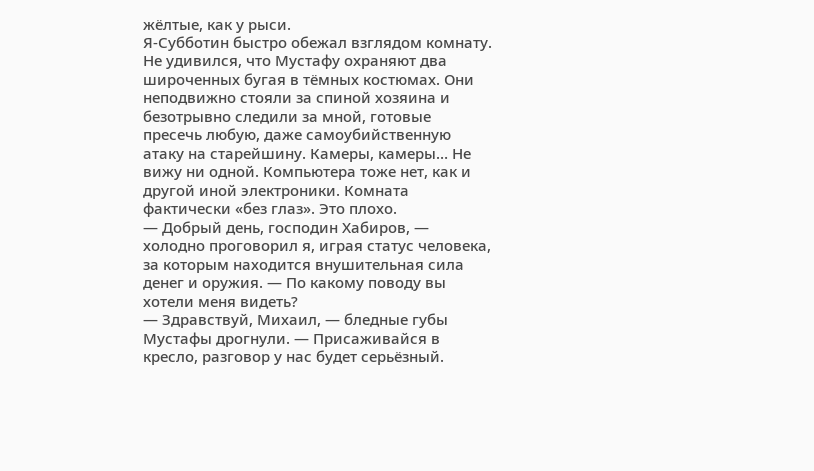жёлтые, как у рыси.
Я-Субботин быстро обежал взглядом комнату. Не удивился, что Мустафу охраняют два широченных бугая в тёмных костюмах. Они неподвижно стояли за спиной хозяина и безотрывно следили за мной, готовые пресечь любую, даже самоубийственную атаку на старейшину. Камеры, камеры… Не вижу ни одной. Компьютера тоже нет, как и другой иной электроники. Комната фактически «без глаз». Это плохо.
— Добрый день, господин Хабиров, — холодно проговорил я, играя статус человека, за которым находится внушительная сила денег и оружия. — По какому поводу вы хотели меня видеть?
— Здравствуй, Михаил, — бледные губы Мустафы дрогнули. — Присаживайся в кресло, разговор у нас будет серьёзный.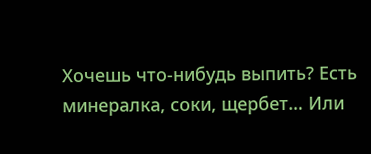Хочешь что-нибудь выпить? Есть минералка, соки, щербет… Или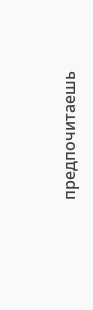предпочитаешь